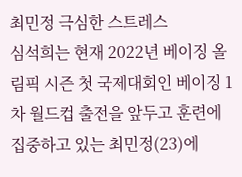최민정 극심한 스트레스
심석희는 현재 2022년 베이징 올림픽 시즌 첫 국제대회인 베이징 1차 월드컵 출전을 앞두고 훈련에 집중하고 있는 최민정(23)에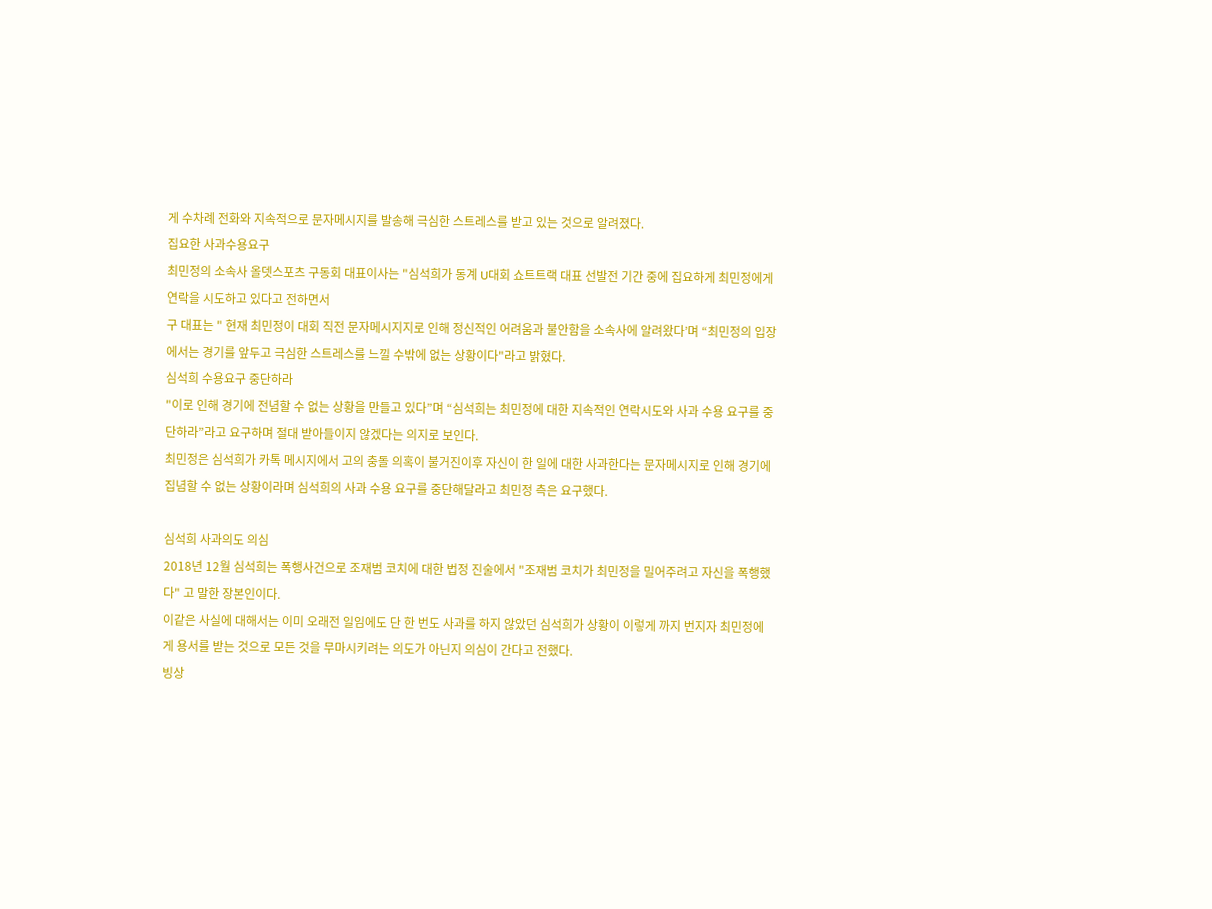게 수차례 전화와 지속적으로 문자메시지를 발송해 극심한 스트레스를 받고 있는 것으로 알려졌다.
집요한 사과수용요구
최민정의 소속사 올뎃스포츠 구동회 대표이사는 "심석희가 동계 U대회 쇼트트랙 대표 선발전 기간 중에 집요하게 최민정에게 연락을 시도하고 있다고 전하면서
구 대표는 " 현재 최민정이 대회 직전 문자메시지지로 인해 정신적인 어려움과 불안함을 소속사에 알려왔다’며 “최민정의 입장에서는 경기를 앞두고 극심한 스트레스를 느낄 수밖에 없는 상황이다"라고 밝혔다.
심석희 수용요구 중단하라
"이로 인해 경기에 전념할 수 없는 상황을 만들고 있다”며 “심석희는 최민정에 대한 지속적인 연락시도와 사과 수용 요구를 중단하라”라고 요구하며 절대 받아들이지 않겠다는 의지로 보인다.
최민정은 심석희가 카톡 메시지에서 고의 충돌 의혹이 불거진이후 자신이 한 일에 대한 사과한다는 문자메시지로 인해 경기에 집념할 수 없는 상황이라며 심석희의 사과 수용 요구를 중단해달라고 최민정 측은 요구했다.

심석희 사과의도 의심
2018년 12월 심석희는 폭행사건으로 조재범 코치에 대한 법정 진술에서 "조재범 코치가 최민정을 밀어주려고 자신을 폭행했다" 고 말한 장본인이다.
이같은 사실에 대해서는 이미 오래전 일임에도 단 한 번도 사과를 하지 않았던 심석희가 상황이 이렇게 까지 번지자 최민정에게 용서를 받는 것으로 모든 것을 무마시키려는 의도가 아닌지 의심이 간다고 전했다.
빙상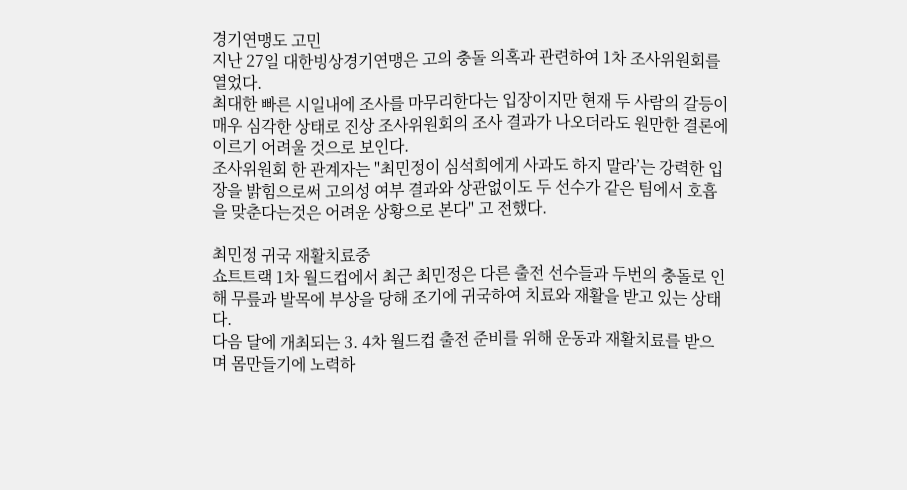경기연맹도 고민
지난 27일 대한빙상경기연맹은 고의 충돌 의혹과 관련하여 1차 조사위원회를 열었다.
최대한 빠른 시일내에 조사를 마무리한다는 입장이지만 현재 두 사람의 갈등이 매우 심각한 상태로 진상 조사위원회의 조사 결과가 나오더라도 원만한 결론에 이르기 어려울 것으로 보인다.
조사위원회 한 관계자는 "최민정이 심석희에게 사과도 하지 말라’는 강력한 입장을 밝힘으로써 고의성 여부 결과와 상관없이도 두 선수가 같은 팀에서 호흡을 맞춘다는것은 어려운 상황으로 본다" 고 전했다.

최민정 귀국 재활치료중
쇼트트랙 1차 월드컵에서 최근 최민정은 다른 출전 선수들과 두번의 충돌로 인해 무릎과 발목에 부상을 당해 조기에 귀국하여 치료와 재활을 받고 있는 상태다.
다음 달에 개최되는 3. 4차 월드컵 출전 준비를 위해 운동과 재활치료를 받으며 몸만들기에 노력하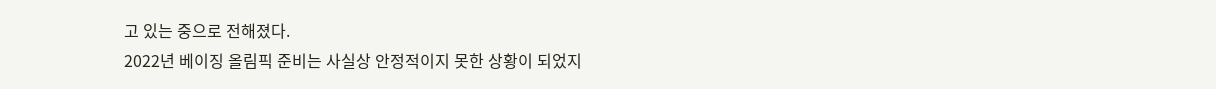고 있는 중으로 전해졌다.
2022년 베이징 올림픽 준비는 사실상 안정적이지 못한 상황이 되었지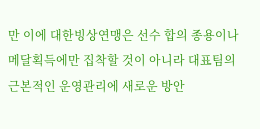만 이에 대한빙상연맹은 선수 합의 종용이나 메달획득에만 집착할 것이 아니라 대표팀의 근본적인 운영관리에 새로운 방안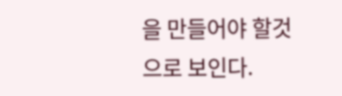을 만들어야 할것으로 보인다.